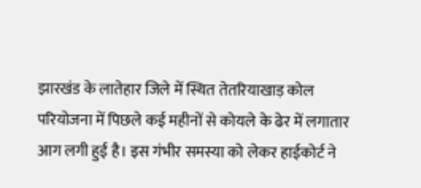झारखंड के लातेहार जिले में स्थित तेतरियाखाड़ कोल परियोजना में पिछले कई महीनों से कोयले के ढेर में लगातार आग लगी हुई है। इस गंभीर समस्या को लेकर हाईकोर्ट ने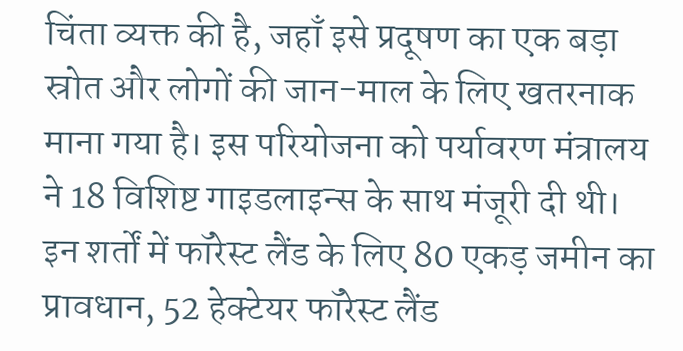चिंता व्यक्त की है, जहाँ इसे प्रदूषण का एक बड़ा स्रोत और लोगों की जान-माल के लिए खतरनाक माना गया है। इस परियोजना को पर्यावरण मंत्रालय ने 18 विशिष्ट गाइडलाइन्स के साथ मंजूरी दी थी। इन शर्तों में फॉरेस्ट लैंड के लिए 80 एकड़ जमीन का प्रावधान, 52 हेक्टेयर फॉरेस्ट लैंड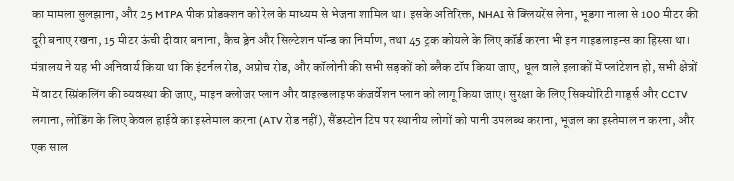का मामला सुलझाना, और 25 MTPA पीक प्रोडक्शन को रेल के माध्यम से भेजना शामिल था। इसके अतिरिक्त, NHAI से क्लियरेंस लेना, भूडगा नाला से 100 मीटर की दूरी बनाए रखना, 15 मीटर ऊंची दीवार बनाना, कैच ड्रेन और सिल्टेशन पॉन्ड का निर्माण, तथा 45 ट्रक कोयले के लिए कॉर्ड करना भी इन गाइडलाइन्स का हिस्सा था। मंत्रालय ने यह भी अनिवार्य किया था कि इंटर्नल रोड, अप्रोच रोड, और कॉलोनी की सभी सड़कों को ब्लैक टॉप किया जाए, धूल वाले इलाकों में प्लांटेशन हो, सभी क्षेत्रों में वाटर स्प्रिंकलिंग की व्यवस्था की जाए, माइन क्लोजर प्लान और वाइल्डलाइफ कंजर्वेशन प्लान को लागू किया जाए। सुरक्षा के लिए सिक्योरिटी गार्ड्स और CCTV लगाना, लोडिंग के लिए केवल हाईवे का इस्तेमाल करना (ATV रोड नहीं), सैंडस्टोन टिप पर स्थानीय लोगों को पानी उपलब्ध कराना, भूजल का इस्तेमाल न करना, और एक साल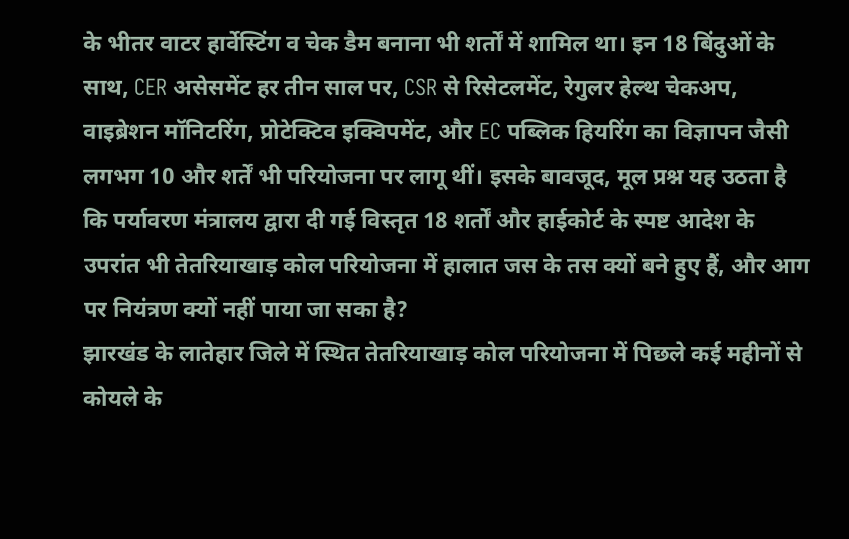के भीतर वाटर हार्वेस्टिंग व चेक डैम बनाना भी शर्तों में शामिल था। इन 18 बिंदुओं के साथ, CER असेसमेंट हर तीन साल पर, CSR से रिसेटलमेंट, रेगुलर हेल्थ चेकअप, वाइब्रेशन मॉनिटरिंग, प्रोटेक्टिव इक्विपमेंट, और EC पब्लिक हियरिंग का विज्ञापन जैसी लगभग 10 और शर्तें भी परियोजना पर लागू थीं। इसके बावजूद, मूल प्रश्न यह उठता है कि पर्यावरण मंत्रालय द्वारा दी गई विस्तृत 18 शर्तों और हाईकोर्ट के स्पष्ट आदेश के उपरांत भी तेतरियाखाड़ कोल परियोजना में हालात जस के तस क्यों बने हुए हैं, और आग पर नियंत्रण क्यों नहीं पाया जा सका है?
झारखंड के लातेहार जिले में स्थित तेतरियाखाड़ कोल परियोजना में पिछले कई महीनों से कोयले के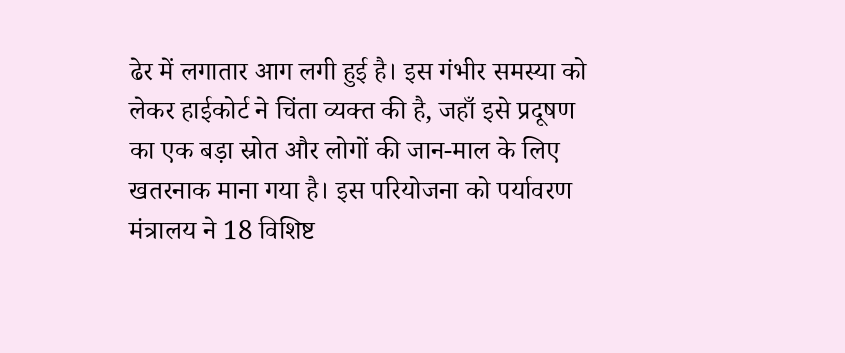ढेर में लगातार आग लगी हुई है। इस गंभीर समस्या को लेकर हाईकोर्ट ने चिंता व्यक्त की है, जहाँ इसे प्रदूषण का एक बड़ा स्रोत और लोगों की जान-माल के लिए खतरनाक माना गया है। इस परियोजना को पर्यावरण मंत्रालय ने 18 विशिष्ट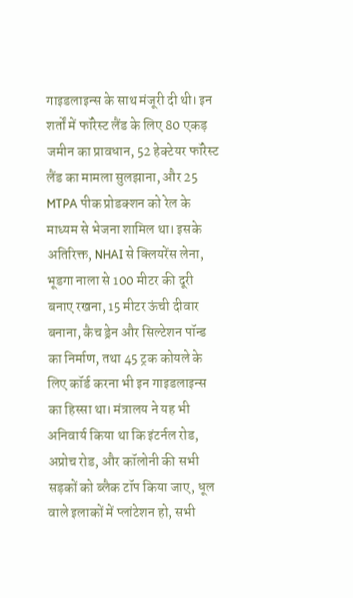गाइडलाइन्स के साथ मंजूरी दी थी। इन शर्तों में फॉरेस्ट लैंड के लिए 80 एकड़ जमीन का प्रावधान, 52 हेक्टेयर फॉरेस्ट लैंड का मामला सुलझाना, और 25 MTPA पीक प्रोडक्शन को रेल के माध्यम से भेजना शामिल था। इसके अतिरिक्त, NHAI से क्लियरेंस लेना, भूडगा नाला से 100 मीटर की दूरी बनाए रखना, 15 मीटर ऊंची दीवार बनाना, कैच ड्रेन और सिल्टेशन पॉन्ड का निर्माण, तथा 45 ट्रक कोयले के लिए कॉर्ड करना भी इन गाइडलाइन्स का हिस्सा था। मंत्रालय ने यह भी अनिवार्य किया था कि इंटर्नल रोड, अप्रोच रोड, और कॉलोनी की सभी सड़कों को ब्लैक टॉप किया जाए, धूल वाले इलाकों में प्लांटेशन हो, सभी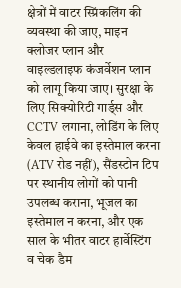क्षेत्रों में वाटर स्प्रिंकलिंग की व्यवस्था की जाए, माइन क्लोजर प्लान और वाइल्डलाइफ कंजर्वेशन प्लान को लागू किया जाए। सुरक्षा के लिए सिक्योरिटी गार्ड्स और CCTV लगाना, लोडिंग के लिए केवल हाईवे का इस्तेमाल करना (ATV रोड नहीं), सैंडस्टोन टिप पर स्थानीय लोगों को पानी उपलब्ध कराना, भूजल का इस्तेमाल न करना, और एक साल के भीतर वाटर हार्वेस्टिंग व चेक डैम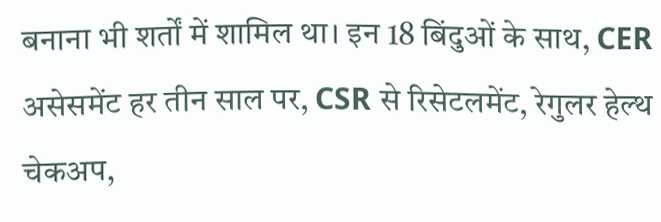बनाना भी शर्तों में शामिल था। इन 18 बिंदुओं के साथ, CER असेसमेंट हर तीन साल पर, CSR से रिसेटलमेंट, रेगुलर हेल्थ चेकअप,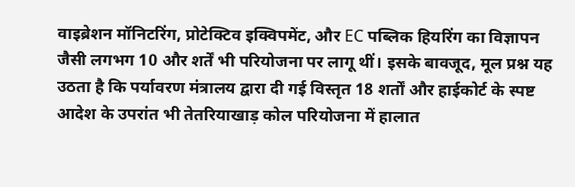वाइब्रेशन मॉनिटरिंग, प्रोटेक्टिव इक्विपमेंट, और EC पब्लिक हियरिंग का विज्ञापन जैसी लगभग 10 और शर्तें भी परियोजना पर लागू थीं। इसके बावजूद, मूल प्रश्न यह उठता है कि पर्यावरण मंत्रालय द्वारा दी गई विस्तृत 18 शर्तों और हाईकोर्ट के स्पष्ट आदेश के उपरांत भी तेतरियाखाड़ कोल परियोजना में हालात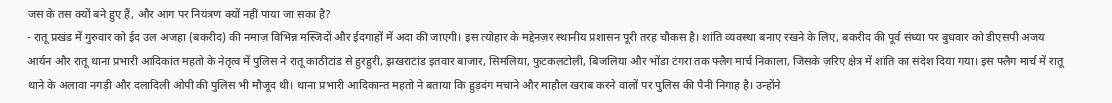जस के तस क्यों बने हुए हैं, और आग पर नियंत्रण क्यों नहीं पाया जा सका है?
- रातू प्रखंड में गुरुवार को ईद उल अजहा (बकरीद) की नमाज़ विभिन्न मस्जिदों और ईदगाहों में अदा की जाएगी। इस त्योहार के मद्देनज़र स्थानीय प्रशासन पूरी तरह चौकस है। शांति व्यवस्था बनाए रखने के लिए, बकरीद की पूर्व संध्या पर बुधवार को डीएसपी अजय आर्यन और रातू थाना प्रभारी आदिकांत महतो के नेतृत्व में पुलिस ने रातू काठीटांड से हुरहुरी, झखराटांड इतवार बाजार, सिमलिया, फुटकलटोली, बिजलिया और भोंडा टंगरा तक फ्लैग मार्च निकाला, जिसके ज़रिए क्षेत्र में शांति का संदेश दिया गया। इस फ्लैग मार्च में रातू थाने के अलावा नगड़ी और दलादिली ओपी की पुलिस भी मौजूद थी। थाना प्रभारी आदिकान्त महतो ने बताया कि हुड़दंग मचाने और माहौल खराब करने वालों पर पुलिस की पैनी निगाह है। उन्होंने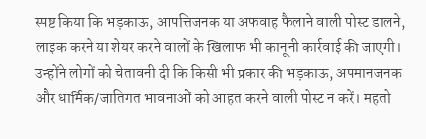स्पष्ट किया कि भड़काऊ, आपत्तिजनक या अफवाह फैलाने वाली पोस्ट डालने, लाइक करने या शेयर करने वालों के खिलाफ भी कानूनी कार्रवाई की जाएगी। उन्होंने लोगों को चेतावनी दी कि किसी भी प्रकार की भड़काऊ, अपमानजनक और धार्मिक/जातिगत भावनाओं को आहत करने वाली पोस्ट न करें। महतो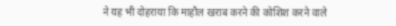ने यह भी दोहराया कि माहौल खराब करने की कोशिश करने वाले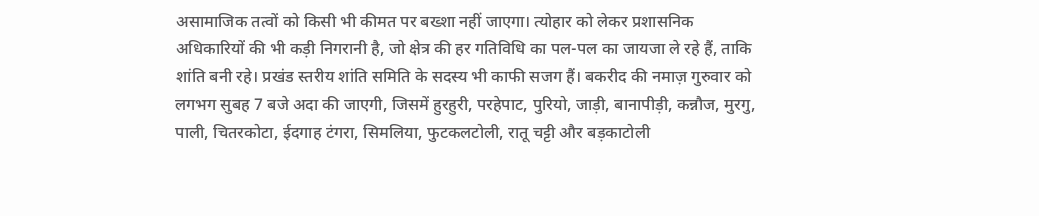असामाजिक तत्वों को किसी भी कीमत पर बख्शा नहीं जाएगा। त्योहार को लेकर प्रशासनिक अधिकारियों की भी कड़ी निगरानी है, जो क्षेत्र की हर गतिविधि का पल-पल का जायजा ले रहे हैं, ताकि शांति बनी रहे। प्रखंड स्तरीय शांति समिति के सदस्य भी काफी सजग हैं। बकरीद की नमाज़ गुरुवार को लगभग सुबह 7 बजे अदा की जाएगी, जिसमें हुरहुरी, परहेपाट, पुरियो, जाड़ी, बानापीड़ी, कन्नौज, मुरगु, पाली, चितरकोटा, ईदगाह टंगरा, सिमलिया, फुटकलटोली, रातू चट्टी और बड़काटोली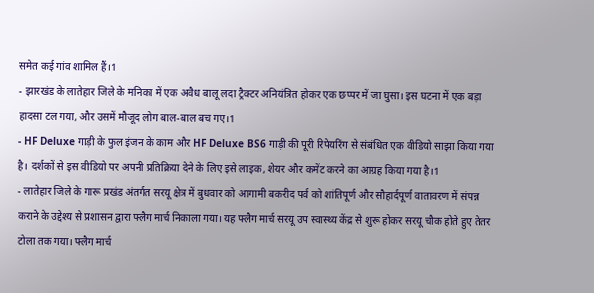समेत कई गांव शामिल हैं।1
- झारखंड के लातेहार जिले के मनिका में एक अवैध बालू लदा ट्रैक्टर अनियंत्रित होकर एक छप्पर में जा घुसा। इस घटना में एक बड़ा हादसा टल गया, और उसमें मौजूद लोग बाल-बाल बच गए।1
- HF Deluxe गाड़ी के फुल इंजन के काम और HF Deluxe BS6 गाड़ी की पूरी रिपेयरिंग से संबंधित एक वीडियो साझा किया गया है। दर्शकों से इस वीडियो पर अपनी प्रतिक्रिया देने के लिए इसे लाइक, शेयर और कमेंट करने का आग्रह किया गया है।1
- लातेहार जिले के गारू प्रखंड अंतर्गत सरयू क्षेत्र में बुधवार को आगामी बकरीद पर्व को शांतिपूर्ण और सौहार्दपूर्ण वातावरण में संपन्न कराने के उद्देश्य से प्रशासन द्वारा फ्लैग मार्च निकाला गया। यह फ्लैग मार्च सरयू उप स्वास्थ्य केंद्र से शुरू होकर सरयू चौक होते हुए तेतर टोला तक गया। फ्लैग मार्च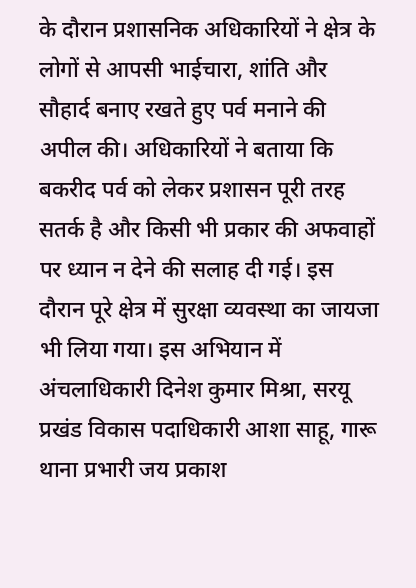के दौरान प्रशासनिक अधिकारियों ने क्षेत्र के लोगों से आपसी भाईचारा, शांति और सौहार्द बनाए रखते हुए पर्व मनाने की अपील की। अधिकारियों ने बताया कि बकरीद पर्व को लेकर प्रशासन पूरी तरह सतर्क है और किसी भी प्रकार की अफवाहों पर ध्यान न देने की सलाह दी गई। इस दौरान पूरे क्षेत्र में सुरक्षा व्यवस्था का जायजा भी लिया गया। इस अभियान में अंचलाधिकारी दिनेश कुमार मिश्रा, सरयू प्रखंड विकास पदाधिकारी आशा साहू, गारू थाना प्रभारी जय प्रकाश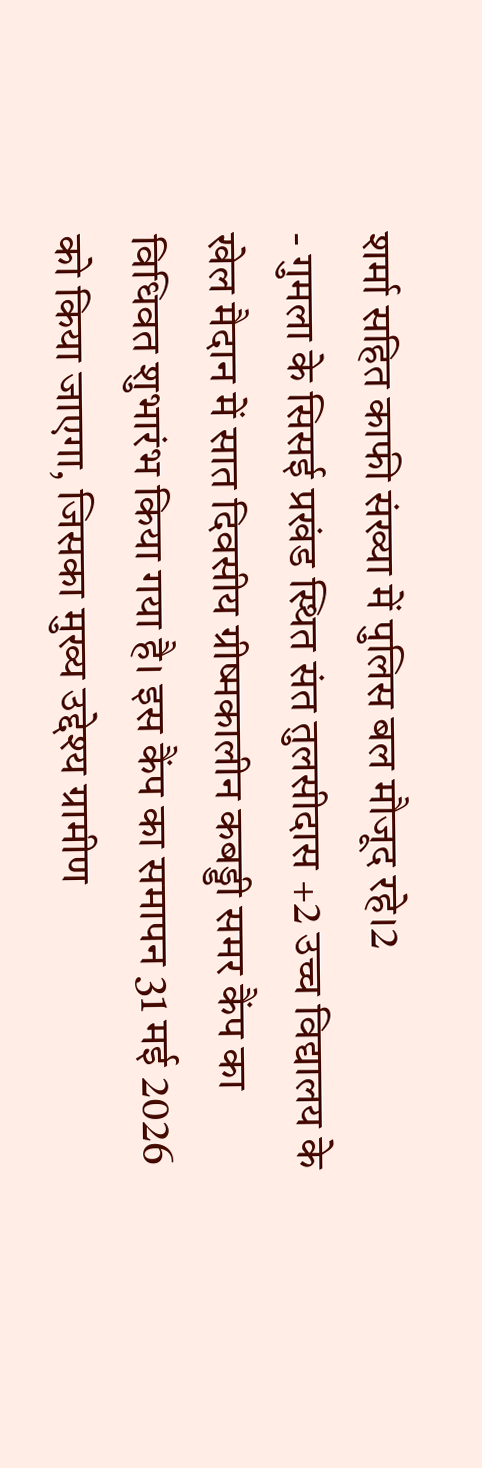शर्मा सहित काफी संख्या में पुलिस बल मौजूद रहे।2
- गुमला के सिसई प्रखंड स्थित संत तुलसीदास +2 उच्च विद्यालय के खेल मैदान में सात दिवसीय ग्रीष्मकालीन कबड्डी समर कैंप का विधिवत शुभारंभ किया गया है। इस कैंप का समापन 31 मई 2026 को किया जाएगा, जिसका मुख्य उद्देश्य ग्रामीण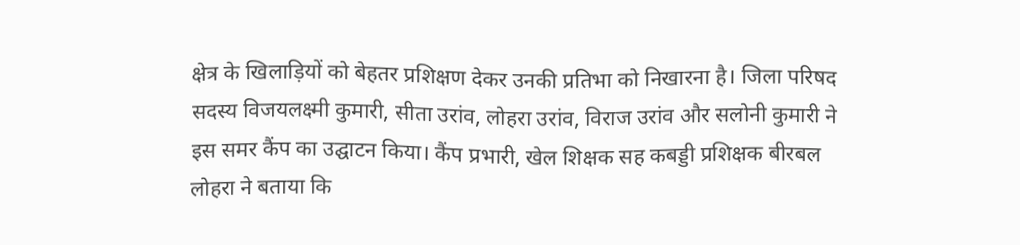क्षेत्र के खिलाड़ियों को बेहतर प्रशिक्षण देकर उनकी प्रतिभा को निखारना है। जिला परिषद सदस्य विजयलक्ष्मी कुमारी, सीता उरांव, लोहरा उरांव, विराज उरांव और सलोनी कुमारी ने इस समर कैंप का उद्घाटन किया। कैंप प्रभारी, खेल शिक्षक सह कबड्डी प्रशिक्षक बीरबल लोहरा ने बताया कि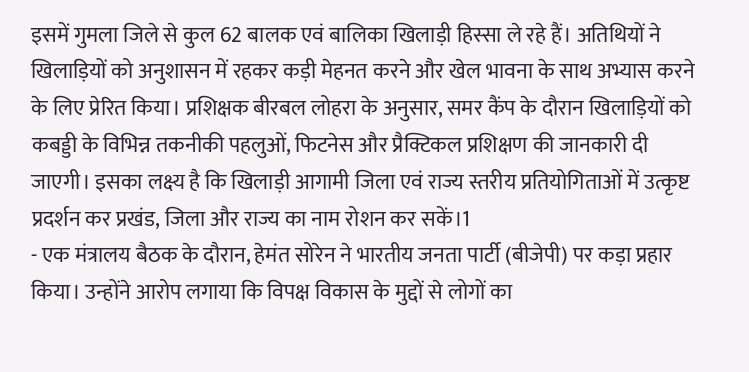इसमें गुमला जिले से कुल 62 बालक एवं बालिका खिलाड़ी हिस्सा ले रहे हैं। अतिथियों ने खिलाड़ियों को अनुशासन में रहकर कड़ी मेहनत करने और खेल भावना के साथ अभ्यास करने के लिए प्रेरित किया। प्रशिक्षक बीरबल लोहरा के अनुसार, समर कैंप के दौरान खिलाड़ियों को कबड्डी के विभिन्न तकनीकी पहलुओं, फिटनेस और प्रैक्टिकल प्रशिक्षण की जानकारी दी जाएगी। इसका लक्ष्य है कि खिलाड़ी आगामी जिला एवं राज्य स्तरीय प्रतियोगिताओं में उत्कृष्ट प्रदर्शन कर प्रखंड, जिला और राज्य का नाम रोशन कर सकें।1
- एक मंत्रालय बैठक के दौरान, हेमंत सोरेन ने भारतीय जनता पार्टी (बीजेपी) पर कड़ा प्रहार किया। उन्होंने आरोप लगाया कि विपक्ष विकास के मुद्दों से लोगों का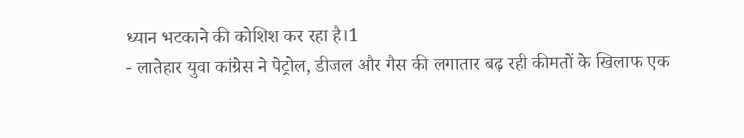ध्यान भटकाने की कोशिश कर रहा है।1
- लातेहार युवा कांग्रेस ने पेट्रोल, डीजल और गैस की लगातार बढ़ रही कीमतों के खिलाफ एक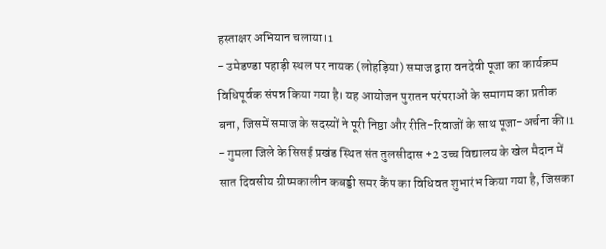हस्ताक्षर अभियान चलाया।1
- उमेडण्डा पहाड़ी स्थल पर नायक (लोहड़िया) समाज द्वारा वनदेवी पूजा का कार्यक्रम विधिपूर्वक संपन्न किया गया है। यह आयोजन पुरातन परंपराओं के समागम का प्रतीक बना, जिसमें समाज के सदस्यों ने पूरी निष्ठा और रीति-रिवाजों के साथ पूजा-अर्चना की।1
- गुमला जिले के सिसई प्रखंड स्थित संत तुलसीदास +2 उच्च विद्यालय के खेल मैदान में सात दिवसीय ग्रीष्मकालीन कबड्डी समर कैंप का विधिवत शुभारंभ किया गया है, जिसका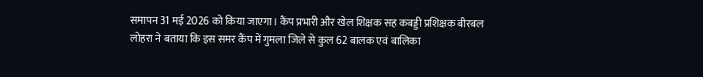समापन 31 मई 2026 को किया जाएगा। कैंप प्रभारी और खेल शिक्षक सह कबड्डी प्रशिक्षक बीरबल लोहरा ने बताया कि इस समर कैंप में गुमला जिले से कुल 62 बालक एवं बालिका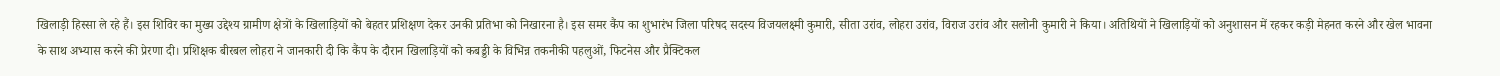खिलाड़ी हिस्सा ले रहे हैं। इस शिविर का मुख्य उद्देश्य ग्रामीण क्षेत्रों के खिलाड़ियों को बेहतर प्रशिक्षण देकर उनकी प्रतिभा को निखारना है। इस समर कैंप का शुभारंभ जिला परिषद सदस्य विजयलक्ष्मी कुमारी, सीता उरांव, लोहरा उरांव, विराज उरांव और सलोनी कुमारी ने किया। अतिथियों ने खिलाड़ियों को अनुशासन में रहकर कड़ी मेहनत करने और खेल भावना के साथ अभ्यास करने की प्रेरणा दी। प्रशिक्षक बीरबल लोहरा ने जानकारी दी कि कैंप के दौरान खिलाड़ियों को कबड्डी के विभिन्न तकनीकी पहलुओं, फिटनेस और प्रैक्टिकल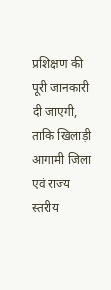प्रशिक्षण की पूरी जानकारी दी जाएगी, ताकि खिलाड़ी आगामी जिला एवं राज्य स्तरीय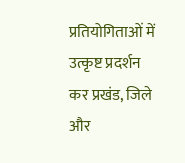प्रतियोगिताओं में उत्कृष्ट प्रदर्शन कर प्रखंड, जिले और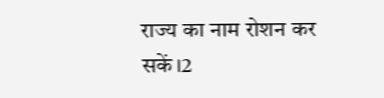राज्य का नाम रोशन कर सकें।2